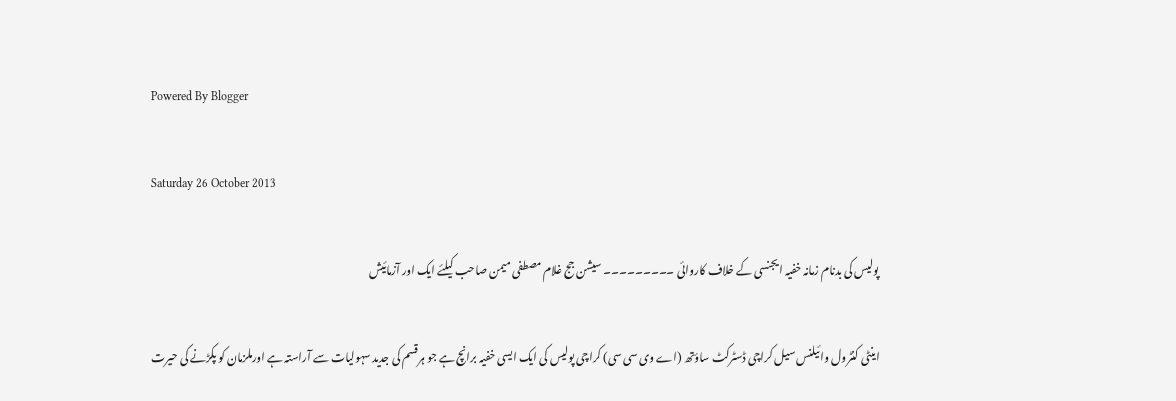Powered By Blogger

Saturday 26 October 2013

پولیس کی بدنام زمانہ خفیہ ایجنسی کے خلاف کاروائی ۔۔۔۔۔۔۔۔۔ سیشن جج غلام مصطفی میمن صاحب کیلئے ایک اور آزمائیش

اینٹی کنٹرول وائیلنس سیل کراچی ڈسٹرکٹ ساؤتھ (اے وی سی سی) کراچی پولیس کی ایک ایسی خفیہ برانچ ہے جو ہرقسم کی جدید سہولیات سے آراستہ ہے اورملزمان کو پکڑنے کی حیرت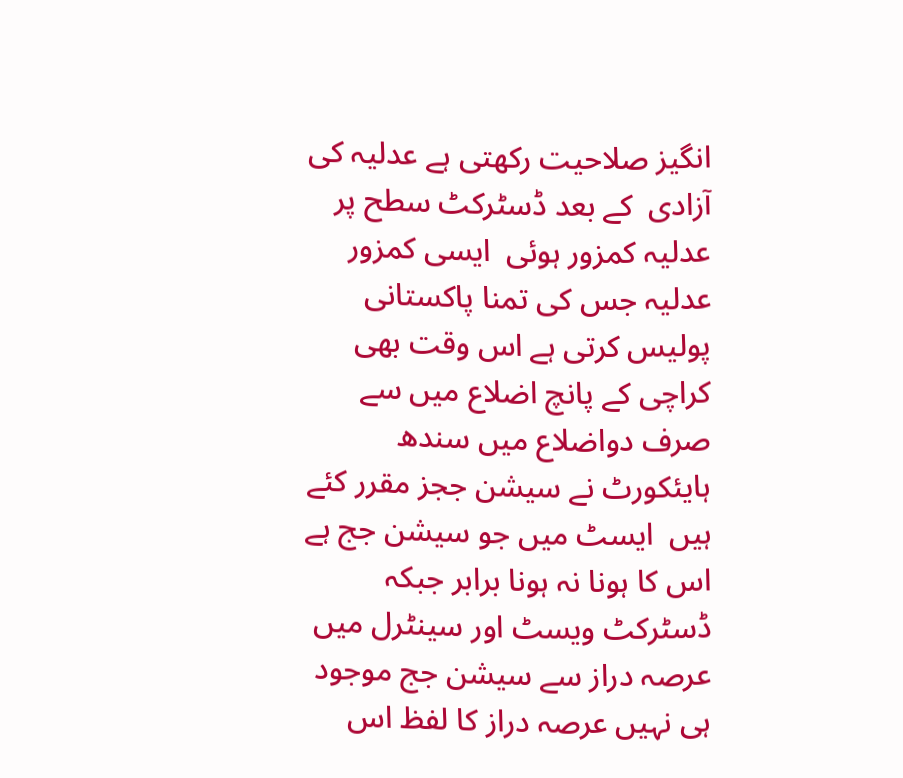انگیز صلاحیت رکھتی ہے عدلیہ کی آزادی  کے بعد ڈسٹرکٹ سطح پر عدلیہ کمزور ہوئی  ایسی کمزور عدلیہ جس کی تمنا پاکستانی پولیس کرتی ہے اس وقت بھی کراچی کے پانچ اضلاع میں سے صرف دواضلاع میں سندھ ہایئکورٹ نے سیشن ججز مقرر کئے ہیں  ایسٹ میں جو سیشن جج ہے اس کا ہونا نہ ہونا برابر جبکہ ڈسٹرکٹ ویسٹ اور سینٹرل میں عرصہ دراز سے سیشن جج موجود ہی نہیں عرصہ دراز کا لفظ اس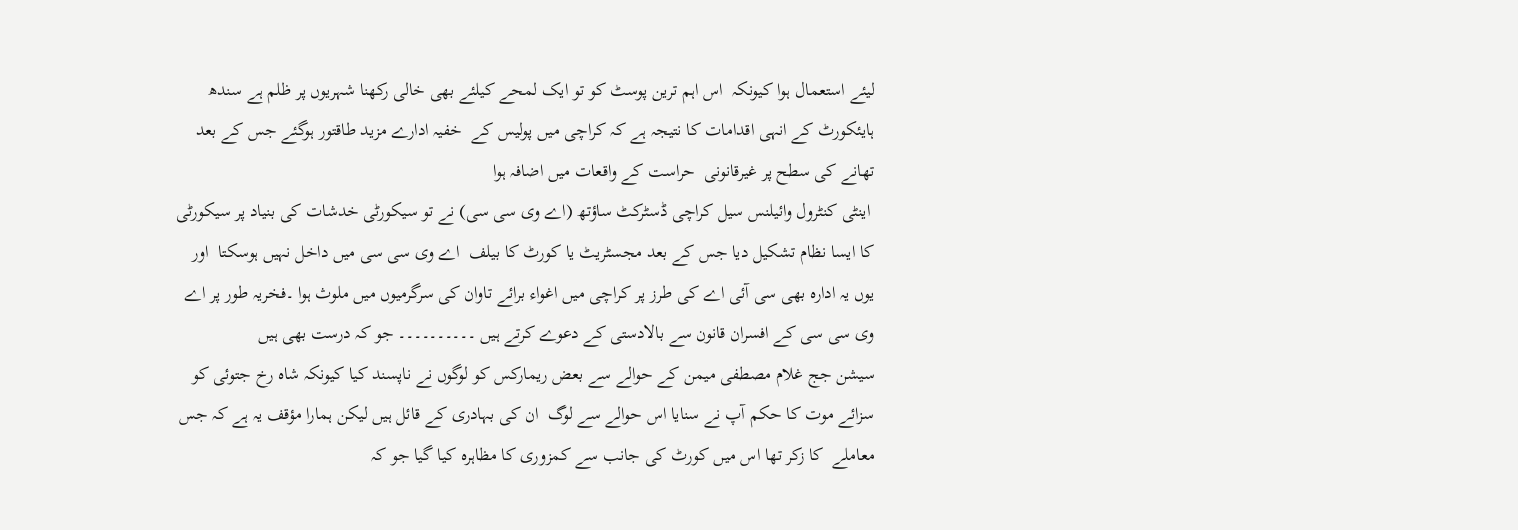لیئے استعمال ہوا کیونکہ  اس اہم ترین پوسٹ کو تو ایک لمحے کیلئے بھی خالی رکھنا شہریوں پر ظلم ہے سندھ ہایئکورٹ کے انہی اقدامات کا نتیجہ ہے کہ کراچی میں پولیس کے  خفیہ ادارے مزید طاقتور ہوگئے جس کے بعد تھانے کی سطح پر غیرقانونی  حراست کے واقعات میں اضافہ ہوا
 اینٹی کنٹرول وائیلنس سیل کراچی ڈسٹرکٹ ساؤتھ (اے وی سی سی) نے تو سیکورٹی خدشات کی بنیاد پر سیکورٹی کا ایسا نظام تشکیل دیا جس کے بعد مجسٹریٹ یا کورٹ کا بیلف  اے وی سی سی میں داخل نہیں ہوسکتا  اور یوں یہ ادارہ بھی سی آئی اے کی طرز پر کراچی میں اغواء برائے تاوان کی سرگرمیوں میں ملوث ہوا ۔فخریہ طور پر اے وی سی سی کے افسران قانون سے بالادستی کے دعوے کرتے ہیں ۔۔۔۔۔۔۔۔۔۔ جو کہ درست بھی ہیں
سیشن جج غلام مصطفی میمن کے حوالے سے بعض ریمارکس کو لوگوں نے ناپسند کیا کیونکہ شاہ رخ جتوئی کو سزائے موت کا حکم آپ نے سنایا اس حوالے سے لوگ  ان کی بہادری کے قائل ہیں لیکن ہمارا مؤقف یہ ہے کہ جس  معاملے  کا زکر تھا اس میں کورٹ کی جانب سے کمزوری کا مظاہرہ کیا گیا جو کہ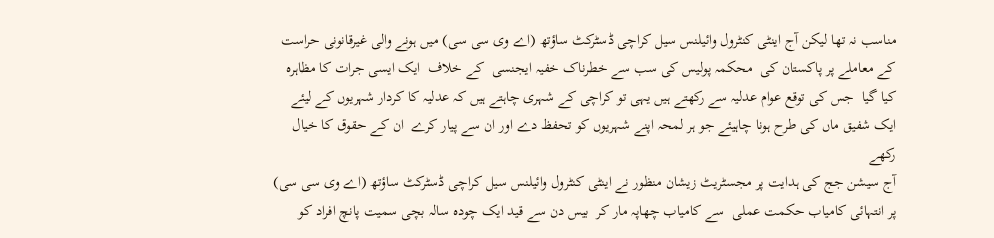مناسب نہ تھا لیکن آج اینٹی کنٹرول وائیلنس سیل کراچی ڈسٹرکٹ ساؤتھ (اے وی سی سی) میں ہونے والی غیرقانونی حراست کے معاملے پر پاکستان کی  محکمہ پولیس کی سب سے خطرناک خفیہ ایجنسی  کے خلاف  ایک ایسی جرات کا مظاہرہ کیا گیا  جس کی توقع عوام عدلیہ سے رکھتے ہیں یہی تو کراچی کے شہری چاہتے ہیں کہ عدلیہ کا کردار شہریوں کے لیئے ایک شفیق ماں کی طرح ہونا چاہیئے جو ہر لمحہ اپنے شہریوں کو تحفظ دے اور ان سے پیار کرے  ان کے حقوق کا خیال رکھے
آج سیشن جج کی ہدایت پر مجسٹریٹ زیشان منظور نے اینٹی کنٹرول وائیلنس سیل کراچی ڈسٹرکٹ ساؤتھ (اے وی سی سی) پر انتہائی کامیاب حکمت عملی  سے کامیاب چھاپہ مار کر  بیس دن سے قید ایک چودہ سالہ بچی سمیت پانچ افراد کو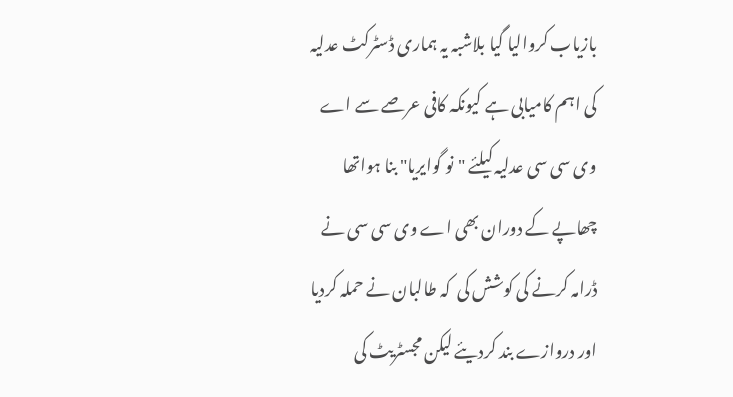بازیاب کروالیا گیا بلاشبہ یہ ہماری ڈسٹرکٹ عدلیہ کی اہم کامیابی ہے کیونکہ کافی عرصے سے اے وی سی سی عدلیہ کیلئے "نو گوایریا" بنا ہواتھا  چھاپے کے دوران بھی اے وی سی سی نے ڈرامہ کرنے کی کوشش کی  کہ طالبان نے حملہ کردیا اور دروازے بند کردیئے لیکن مجسٹریٹ کی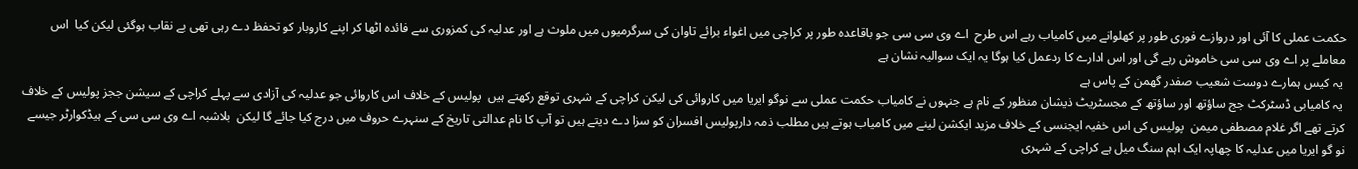حکمت عملی کا آئی اور دروازے فوری طور پر کھلوانے میں کامیاب رہے اس طرح  اے وی سی سی جو باقاعدہ طور پر کراچی میں اغواء برائے تاوان کی سرگرمیوں میں ملوث ہے اور عدلیہ کی کمزوری سے فائدہ اٹھا کر اپنے کاروبار کو تحفظ دے رہی تھی بے نقاب ہوگئی لیکن کیا  اس معاملے پر اے وی سی سی خاموش رہے گی اور اس ادارے کا ردعمل کیا ہوگا یہ ایک سوالیہ نشان ہے
 یہ کیس ہمارے دوست شعیب صفدر گھمن کے پاس ہے
 یہ کامیابی ڈسٹرکٹ جج ساؤتھ اور ساؤتھ کے مجسٹریٹ ذیشان منظور کے نام ہے جنہوں نے کامیاب حکمت عملی سے نوگو ایریا میں کاروائی کی لیکن کراچی کے شہری توقع رکھتے ہیں  پولیس کے خلاف اس کاروائی جو عدلیہ کی آزادی سے پہلے کراچی کے سیشن ججز پولیس کے خلاف کرتے تھے اگر غلام مصطفی میمن  پولیس کی اس خفیہ ایجنسی کے خلاف مزید ایکشن لینے میں کامیاب ہوتے ہیں مطلب ذمہ دارپولیس افسران کو سزا دے دیتے ہیں تو آپ کا نام عدالتی تاریخ کے سنہرے حروف میں درج کیا جائے گا لیکن  بلاشبہ اے وی سی سی کے ہیڈکوارٹر جیسے نو گو ایریا میں عدلیہ کا چھاپہ ایک اہم سنگ میل ہے کراچی کے شہری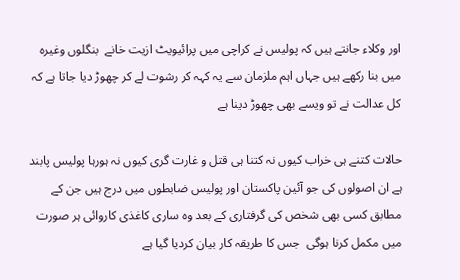اور وکلاء جانتے ہیں کہ پولیس نے کراچی میں پرائیویٹ ازیت خانے  بنگلوں وغیرہ  میں بنا رکھے ہیں جہاں اہم ملزمان سے یہ کہہ کر رشوت لے کر چھوڑ دیا جاتا ہے کہ کل عدالت نے تو ویسے بھی چھوڑ دینا ہے

حالات کتنے ہی خراب کیوں نہ کتنا ہی قتل و غارت گری کیوں نہ ہورہا پولیس پابند ہے ان اصولوں کی جو آئین پاکستان اور پولیس ضابطوں میں درج ہیں جن کے مطابق کسی بھی شخص کی گرفتاری کے بعد وہ ساری کاغذی کاروائی ہر صورت میں مکمل کرنا ہوگی  جس کا طریقہ کار بیان کردیا گیا ہے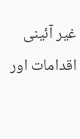غیر آئینی اقدامات اور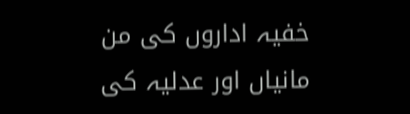خفیہ اداروں کی من مانیاں اور عدلیہ کی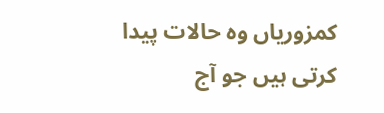کمزوریاں وہ حالات پیدا کرتی ہیں جو آج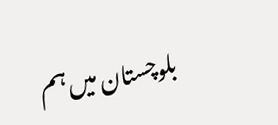بلوچستان میں ہم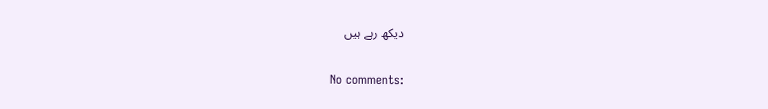دیکھ رہے ہیں

No comments: